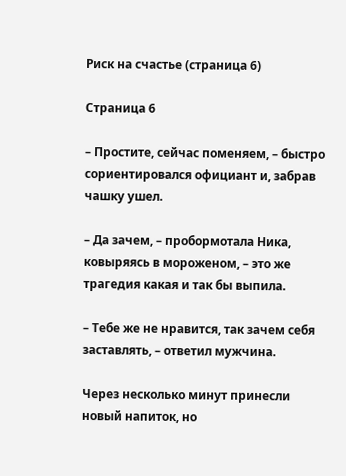Риск на счастье (страница 6)

Страница 6

– Простите, сейчас поменяем, – быстро сориентировался официант и, забрав чашку ушел.

– Да зачем, – пробормотала Ника, ковыряясь в мороженом, – это же трагедия какая и так бы выпила.

– Тебе же не нравится, так зачем себя заставлять, – ответил мужчина.

Через несколько минут принесли новый напиток, но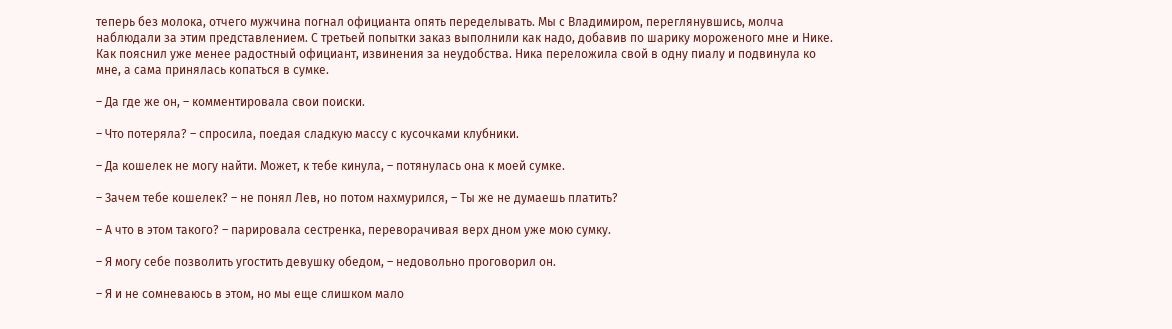теперь без молока, отчего мужчина погнал официанта опять переделывать. Мы с Владимиром, переглянувшись, молча наблюдали за этим представлением. С третьей попытки заказ выполнили как надо, добавив по шарику мороженого мне и Нике. Как пояснил уже менее радостный официант, извинения за неудобства. Ника переложила свой в одну пиалу и подвинула ко мне, а сама принялась копаться в сумке.

– Да где же он, – комментировала свои поиски.

– Что потеряла? – спросила, поедая сладкую массу с кусочками клубники.

– Да кошелек не могу найти. Может, к тебе кинула, – потянулась она к моей сумке.

– Зачем тебе кошелек? – не понял Лев, но потом нахмурился, – Ты же не думаешь платить?

– А что в этом такого? – парировала сестренка, переворачивая верх дном уже мою сумку.

– Я могу себе позволить угостить девушку обедом, – недовольно проговорил он.

– Я и не сомневаюсь в этом, но мы еще слишком мало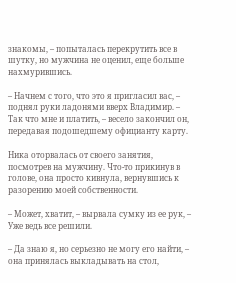знакомы, – попыталась перекрутить все в шутку, но мужчина не оценил, еще больше нахмурившись.

– Начнем с того, что это я пригласил вас, – поднял руки ладонями вверх Владимир. – Так что мне и платить, – весело закончил он, передавая подошедшему официанту карту.

Ника оторвалась от своего занятия, посмотрев на мужчину. Что-то прикинув в голове, она просто кивнула, вернувшись к разорению моей собственности.

– Может, хватит, – вырвала сумку из ее рук, – Уже ведь все решили.

– Да знаю я, но серьезно не могу его найти, – она принялась выкладывать на стол,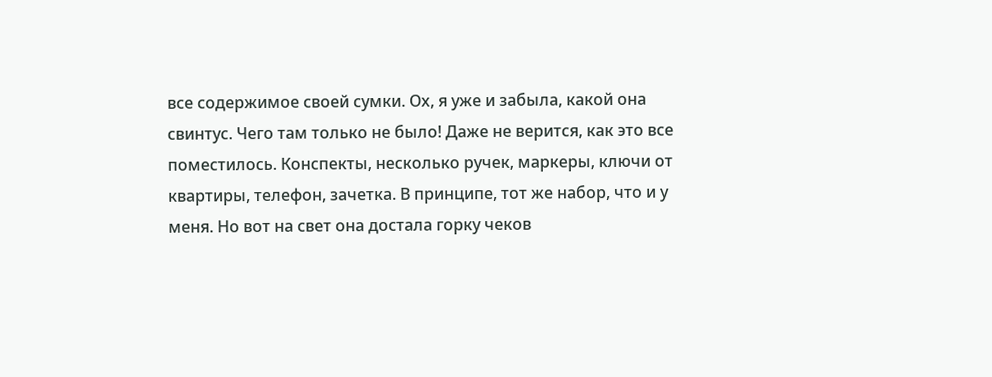все содержимое своей сумки. Ох, я уже и забыла, какой она свинтус. Чего там только не было! Даже не верится, как это все поместилось. Конспекты, несколько ручек, маркеры, ключи от квартиры, телефон, зачетка. В принципе, тот же набор, что и у меня. Но вот на свет она достала горку чеков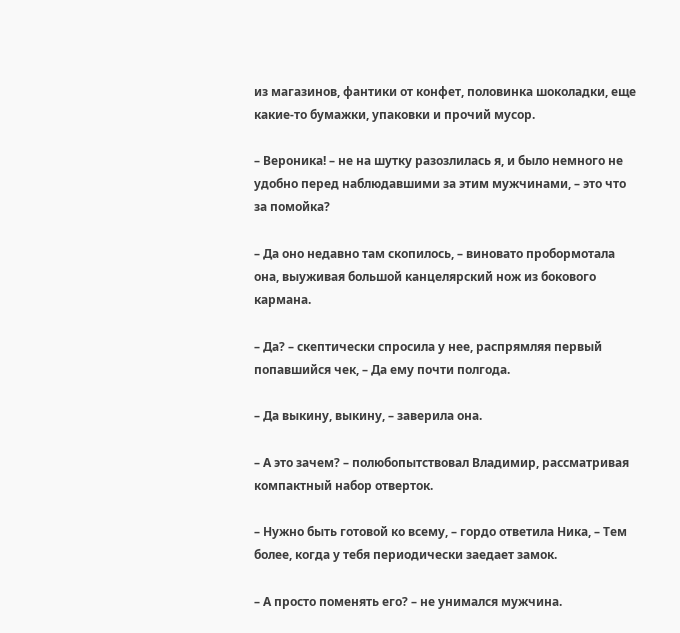из магазинов, фантики от конфет, половинка шоколадки, еще какие-то бумажки, упаковки и прочий мусор.

– Вероника! – не на шутку разозлилась я, и было немного не удобно перед наблюдавшими за этим мужчинами, – это что за помойка?

– Да оно недавно там скопилось, – виновато пробормотала она, выуживая большой канцелярский нож из бокового кармана.

– Да? – скептически спросила у нее, распрямляя первый попавшийся чек, – Да ему почти полгода.

– Да выкину, выкину, – заверила она.

– А это зачем? – полюбопытствовал Владимир, рассматривая компактный набор отверток.

– Нужно быть готовой ко всему, – гордо ответила Ника, – Тем более, когда у тебя периодически заедает замок.

– А просто поменять его? – не унимался мужчина.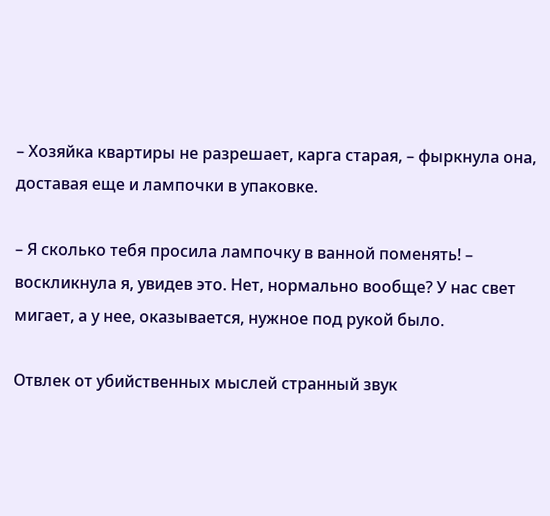– Хозяйка квартиры не разрешает, карга старая, – фыркнула она, доставая еще и лампочки в упаковке.

– Я сколько тебя просила лампочку в ванной поменять! – воскликнула я, увидев это. Нет, нормально вообще? У нас свет мигает, а у нее, оказывается, нужное под рукой было.

Отвлек от убийственных мыслей странный звук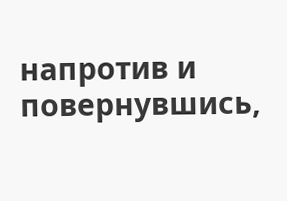напротив и повернувшись,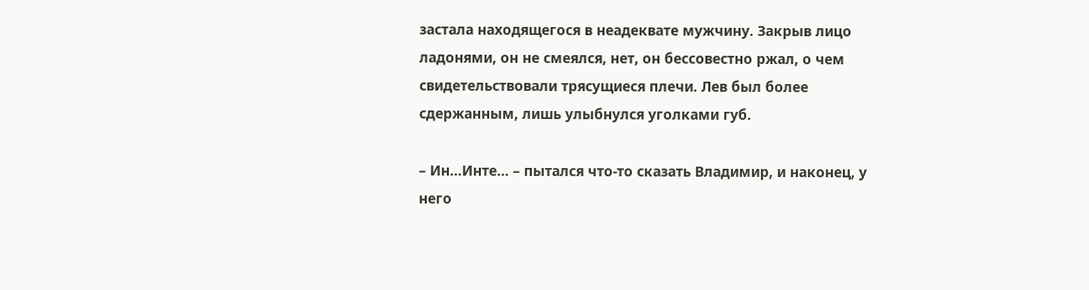застала находящегося в неадеквате мужчину. Закрыв лицо ладонями, он не смеялся, нет, он бессовестно ржал, о чем свидетельствовали трясущиеся плечи. Лев был более сдержанным, лишь улыбнулся уголками губ.

– Ин…Инте… – пытался что-то сказать Владимир, и наконец, у него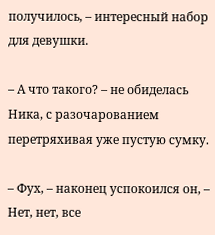получилось, – интересный набор для девушки.

– А что такого? – не обиделась Ника, с разочарованием перетряхивая уже пустую сумку.

– Фух, – наконец успокоился он, – Нет, нет, все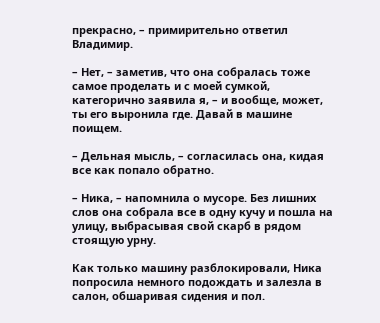прекрасно, – примирительно ответил Владимир.

– Нет, – заметив, что она собралась тоже самое проделать и с моей сумкой, категорично заявила я, – и вообще, может, ты его выронила где. Давай в машине поищем.

– Дельная мысль, – согласилась она, кидая все как попало обратно.

– Ника, – напомнила о мусоре. Без лишних слов она собрала все в одну кучу и пошла на улицу, выбрасывая свой скарб в рядом стоящую урну.

Как только машину разблокировали, Ника попросила немного подождать и залезла в салон, обшаривая сидения и пол.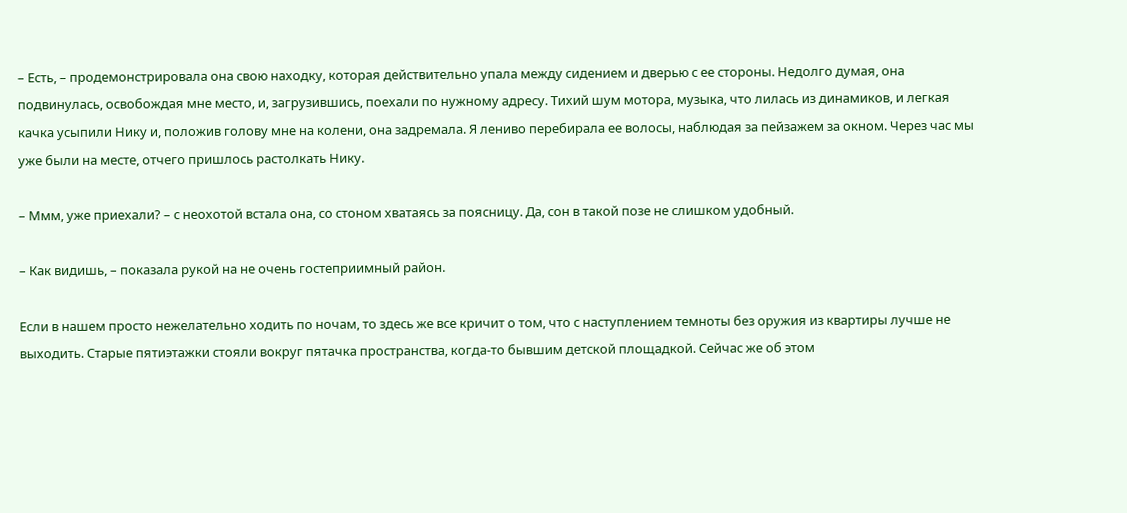– Есть, – продемонстрировала она свою находку, которая действительно упала между сидением и дверью с ее стороны. Недолго думая, она подвинулась, освобождая мне место, и, загрузившись, поехали по нужному адресу. Тихий шум мотора, музыка, что лилась из динамиков, и легкая качка усыпили Нику и, положив голову мне на колени, она задремала. Я лениво перебирала ее волосы, наблюдая за пейзажем за окном. Через час мы уже были на месте, отчего пришлось растолкать Нику.

– Ммм, уже приехали? – с неохотой встала она, со стоном хватаясь за поясницу. Да, сон в такой позе не слишком удобный.

– Как видишь, – показала рукой на не очень гостеприимный район.

Если в нашем просто нежелательно ходить по ночам, то здесь же все кричит о том, что с наступлением темноты без оружия из квартиры лучше не выходить. Старые пятиэтажки стояли вокруг пятачка пространства, когда-то бывшим детской площадкой. Сейчас же об этом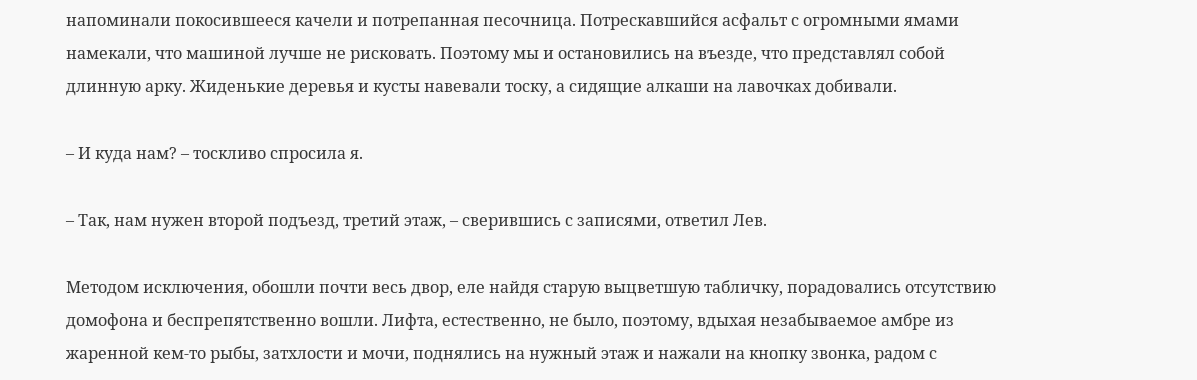напоминали покосившееся качели и потрепанная песочница. Потрескавшийся асфальт с огромными ямами намекали, что машиной лучше не рисковать. Поэтому мы и остановились на въезде, что представлял собой длинную арку. Жиденькие деревья и кусты навевали тоску, а сидящие алкаши на лавочках добивали.

– И куда нам? – тоскливо спросила я.

– Так, нам нужен второй подъезд, третий этаж, – сверившись с записями, ответил Лев.

Методом исключения, обошли почти весь двор, еле найдя старую выцветшую табличку, порадовались отсутствию домофона и беспрепятственно вошли. Лифта, естественно, не было, поэтому, вдыхая незабываемое амбре из жаренной кем-то рыбы, затхлости и мочи, поднялись на нужный этаж и нажали на кнопку звонка, радом с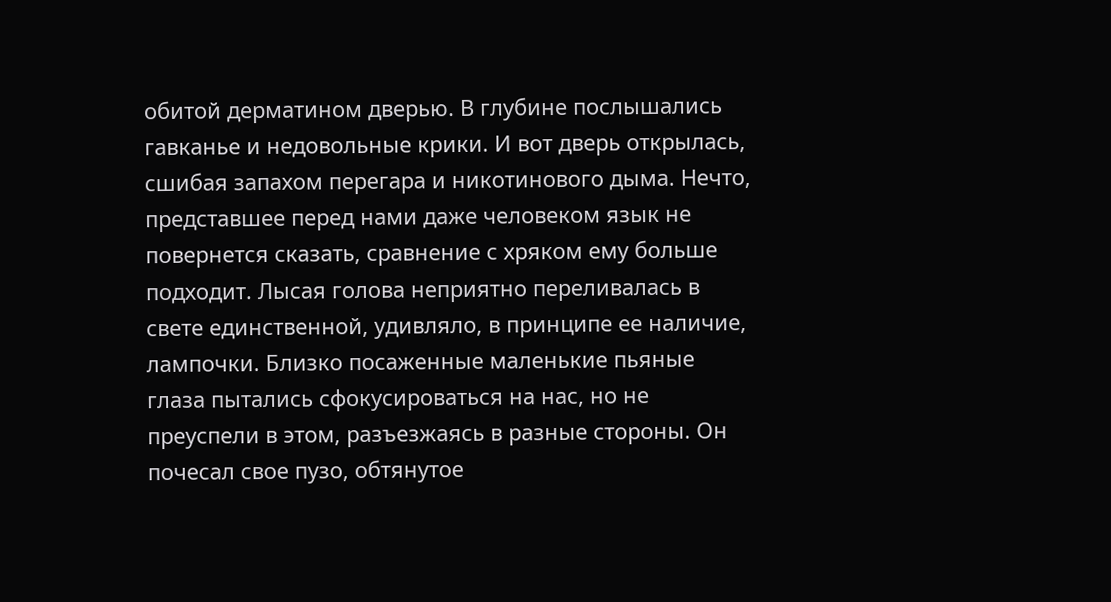обитой дерматином дверью. В глубине послышались гавканье и недовольные крики. И вот дверь открылась, сшибая запахом перегара и никотинового дыма. Нечто, представшее перед нами даже человеком язык не повернется сказать, сравнение с хряком ему больше подходит. Лысая голова неприятно переливалась в свете единственной, удивляло, в принципе ее наличие, лампочки. Близко посаженные маленькие пьяные глаза пытались сфокусироваться на нас, но не преуспели в этом, разъезжаясь в разные стороны. Он почесал свое пузо, обтянутое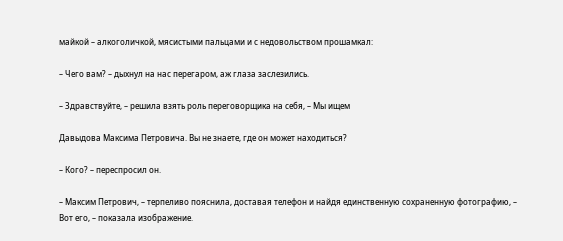майкой – алкоголичкой, мясистыми пальцами и с недовольством прошамкал:

– Чего вам? – дыхнул на нас перегаром, аж глаза заслезились.

– Здравствуйте, – решила взять роль переговорщика на себя, – Мы ищем

Давыдова Максима Петровича. Вы не знаете, где он может находиться?

– Кого? – переспросил он.

– Максим Петрович, – терпеливо пояснила, доставая телефон и найдя единственную сохраненную фотографию, – Вот его, – показала изображение.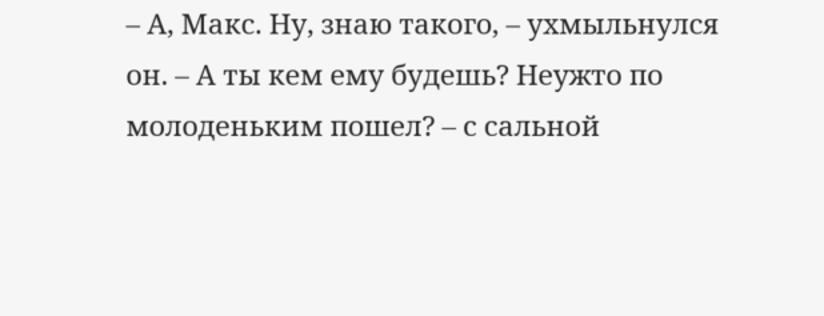– А, Макс. Ну, знаю такого, – ухмыльнулся он. – А ты кем ему будешь? Неужто по молоденьким пошел? – с сальной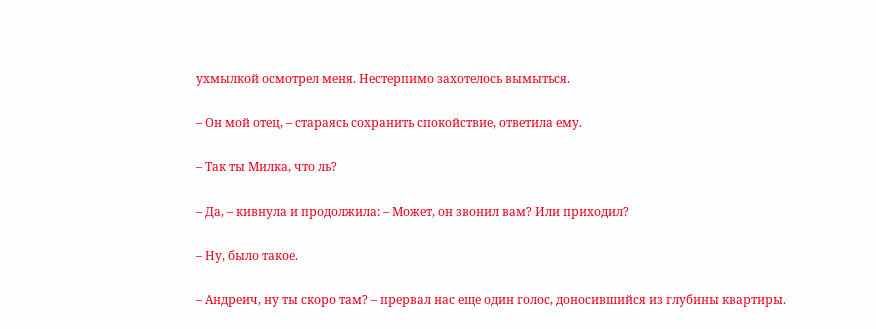ухмылкой осмотрел меня. Нестерпимо захотелось вымыться.

– Он мой отец, – стараясь сохранить спокойствие, ответила ему.

– Так ты Милка, что ль?

– Да, – кивнула и продолжила: – Может, он звонил вам? Или приходил?

– Ну, было такое.

– Андреич, ну ты скоро там? – прервал нас еще один голос, доносившийся из глубины квартиры.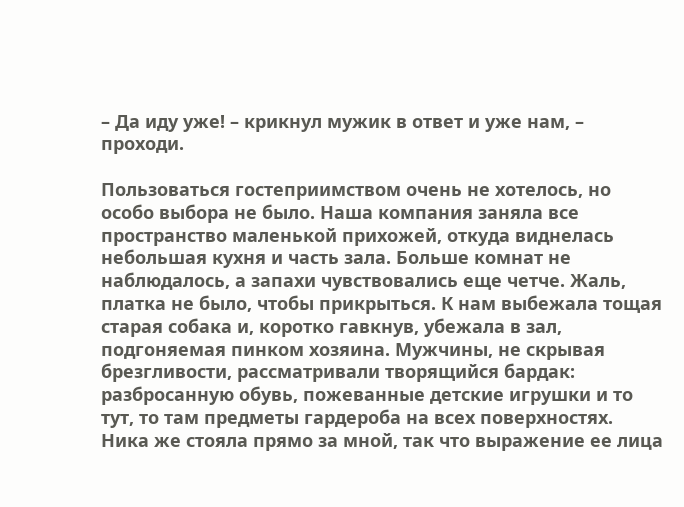– Да иду уже! – крикнул мужик в ответ и уже нам, – проходи.

Пользоваться гостеприимством очень не хотелось, но особо выбора не было. Наша компания заняла все пространство маленькой прихожей, откуда виднелась небольшая кухня и часть зала. Больше комнат не наблюдалось, а запахи чувствовались еще четче. Жаль, платка не было, чтобы прикрыться. К нам выбежала тощая старая собака и, коротко гавкнув, убежала в зал, подгоняемая пинком хозяина. Мужчины, не скрывая брезгливости, рассматривали творящийся бардак: разбросанную обувь, пожеванные детские игрушки и то тут, то там предметы гардероба на всех поверхностях. Ника же стояла прямо за мной, так что выражение ее лица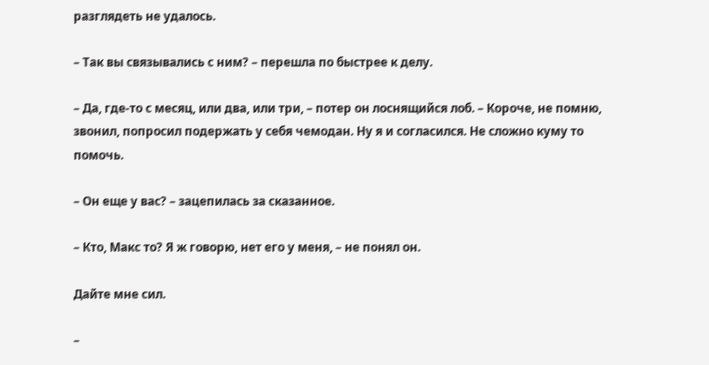разглядеть не удалось.

– Так вы связывались с ним? – перешла по быстрее к делу.

– Да, где-то с месяц, или два, или три, – потер он лоснящийся лоб. – Короче, не помню, звонил, попросил подержать у себя чемодан. Ну я и согласился. Не сложно куму то помочь.

– Он еще у вас? – зацепилась за сказанное.

– Кто, Макс то? Я ж говорю, нет его у меня, – не понял он.

Дайте мне сил.

–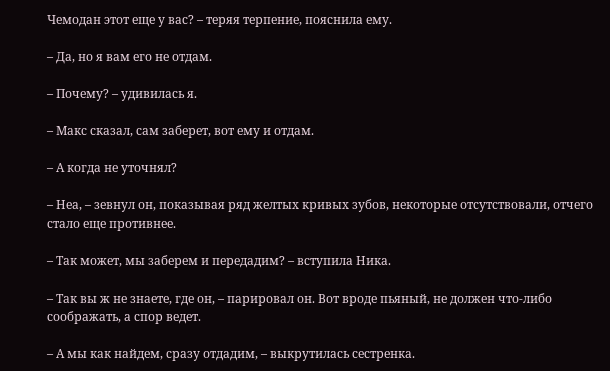Чемодан этот еще у вас? – теряя терпение, пояснила ему.

– Да, но я вам его не отдам.

– Почему? – удивилась я.

– Макс сказал, сам заберет, вот ему и отдам.

– А когда не уточнял?

– Неа, – зевнул он, показывая ряд желтых кривых зубов, некоторые отсутствовали, отчего стало еще противнее.

– Так может, мы заберем и передадим? – вступила Ника.

– Так вы ж не знаете, где он, – парировал он. Вот вроде пьяный, не должен что-либо соображать, а спор ведет.

– А мы как найдем, сразу отдадим, – выкрутилась сестренка.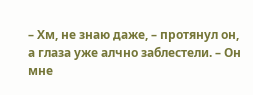– Хм, не знаю даже, – протянул он, а глаза уже алчно заблестели. – Он мне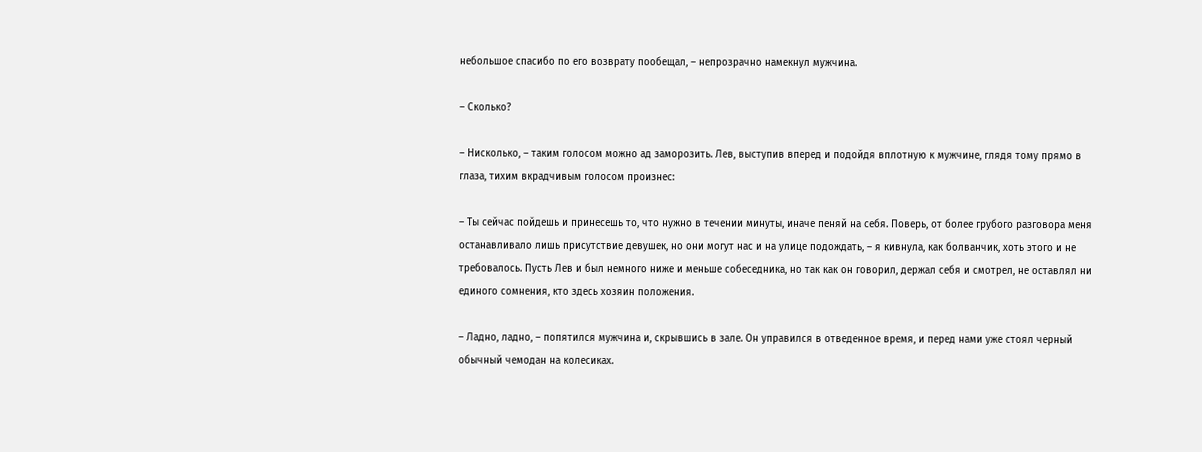небольшое спасибо по его возврату пообещал, – непрозрачно намекнул мужчина.

– Сколько?

– Нисколько, – таким голосом можно ад заморозить. Лев, выступив вперед и подойдя вплотную к мужчине, глядя тому прямо в глаза, тихим вкрадчивым голосом произнес:

– Ты сейчас пойдешь и принесешь то, что нужно в течении минуты, иначе пеняй на себя. Поверь, от более грубого разговора меня останавливало лишь присутствие девушек, но они могут нас и на улице подождать, – я кивнула, как болванчик, хоть этого и не требовалось. Пусть Лев и был немного ниже и меньше собеседника, но так как он говорил, держал себя и смотрел, не оставлял ни единого сомнения, кто здесь хозяин положения.

– Ладно, ладно, – попятился мужчина и, скрывшись в зале. Он управился в отведенное время, и перед нами уже стоял черный обычный чемодан на колесиках.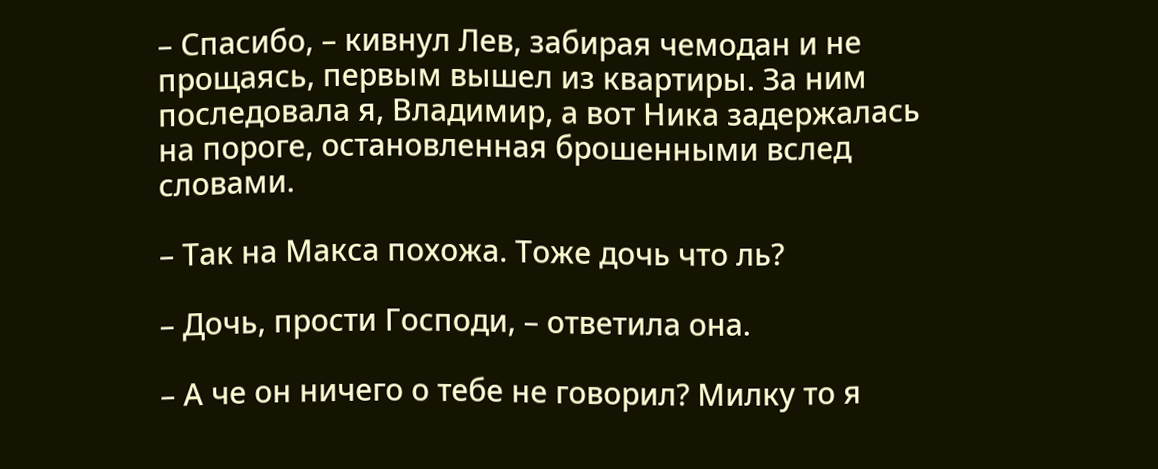– Спасибо, – кивнул Лев, забирая чемодан и не прощаясь, первым вышел из квартиры. За ним последовала я, Владимир, а вот Ника задержалась на пороге, остановленная брошенными вслед словами.

– Так на Макса похожа. Тоже дочь что ль?

– Дочь, прости Господи, – ответила она.

– А че он ничего о тебе не говорил? Милку то я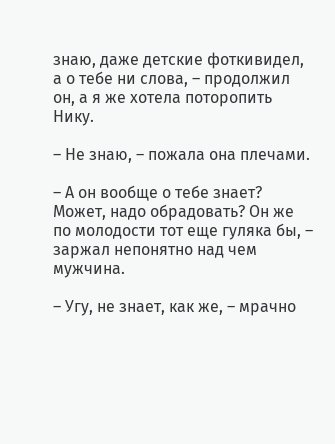знаю, даже детские фоткивидел, а о тебе ни слова, – продолжил он, а я же хотела поторопить Нику.

– Не знаю, – пожала она плечами.

– А он вообще о тебе знает? Может, надо обрадовать? Он же по молодости тот еще гуляка бы, – заржал непонятно над чем мужчина.

– Угу, не знает, как же, – мрачно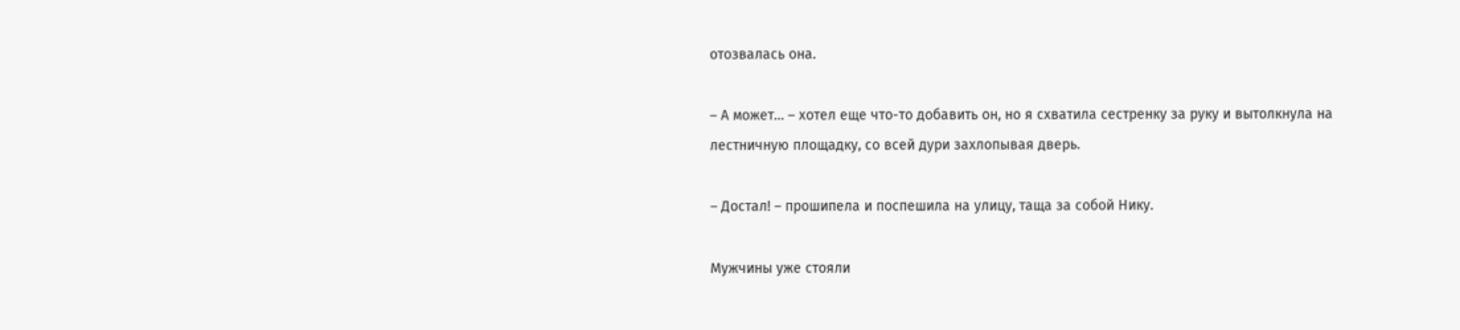отозвалась она.

– А может… – хотел еще что-то добавить он, но я схватила сестренку за руку и вытолкнула на лестничную площадку, со всей дури захлопывая дверь.

– Достал! – прошипела и поспешила на улицу, таща за собой Нику.

Мужчины уже стояли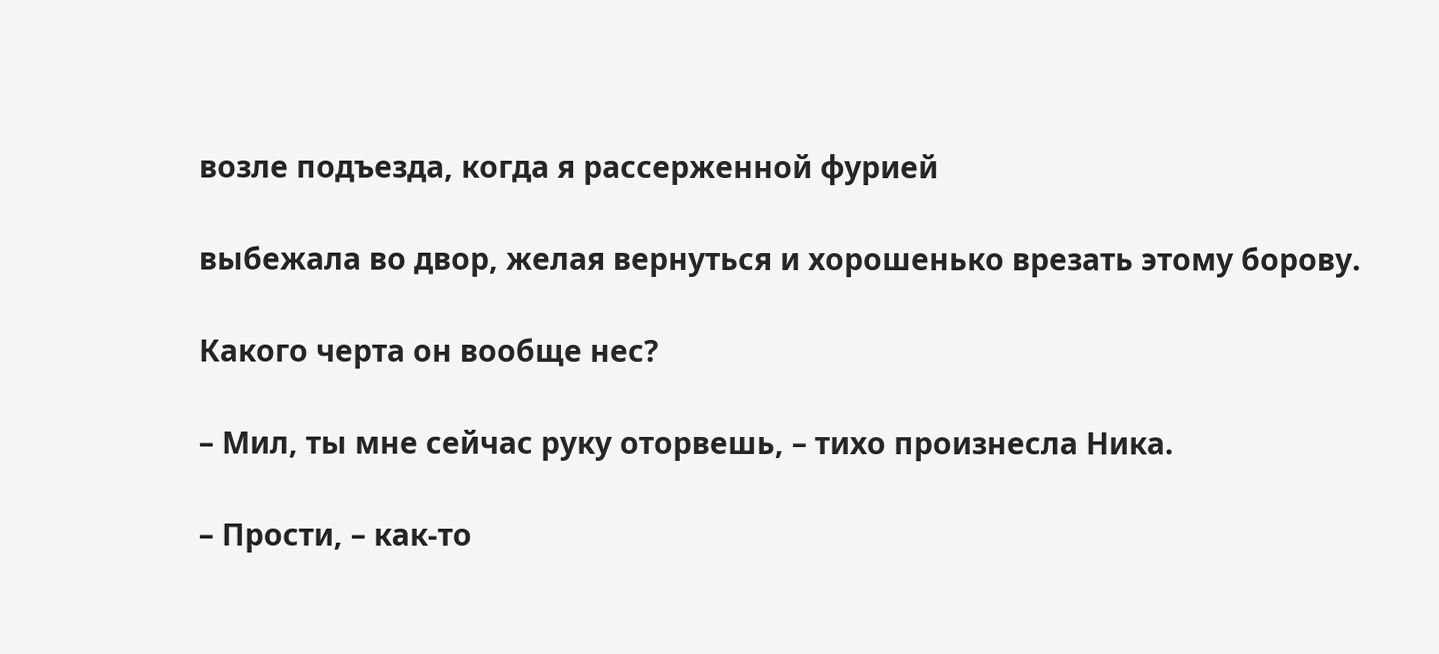возле подъезда, когда я рассерженной фурией

выбежала во двор, желая вернуться и хорошенько врезать этому борову.

Какого черта он вообще нес?

– Мил, ты мне сейчас руку оторвешь, – тихо произнесла Ника.

– Прости, – как-то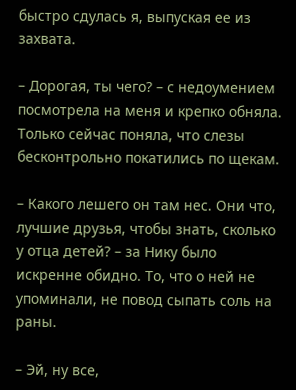быстро сдулась я, выпуская ее из захвата.

– Дорогая, ты чего? – с недоумением посмотрела на меня и крепко обняла. Только сейчас поняла, что слезы бесконтрольно покатились по щекам.

– Какого лешего он там нес. Они что, лучшие друзья, чтобы знать, сколько у отца детей? – за Нику было искренне обидно. То, что о ней не упоминали, не повод сыпать соль на раны.

– Эй, ну все,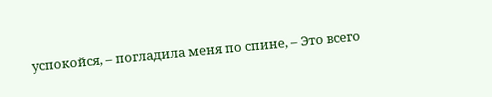успокойся, – погладила меня по спине, – Это всего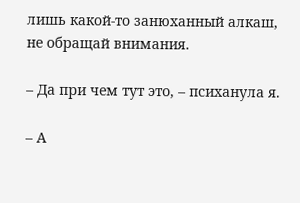лишь какой-то занюханный алкаш, не обращай внимания.

– Да при чем тут это, – психанула я.

– А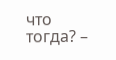что тогда? –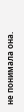не понимала она.